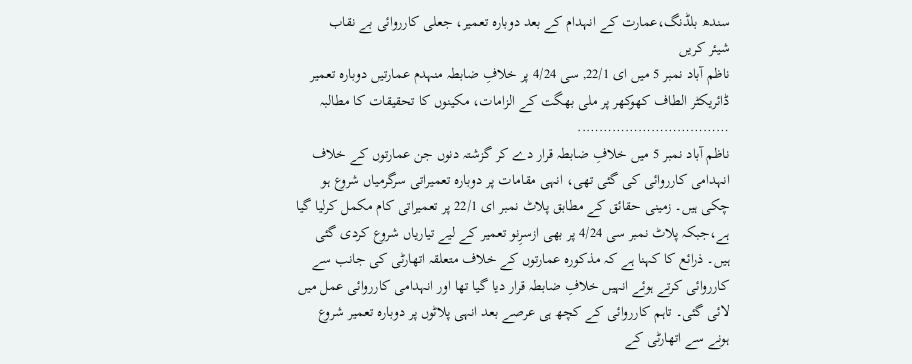سندھ بلڈنگ،عمارت کے انہدام کے بعد دوبارہ تعمیر، جعلی کارروائی بے نقاب
شیئر کریں
ناظم آباد نمبر 5 میں ای 22/1, سی 4/24 پر خلافِ ضابطہ منہدم عمارتیں دوبارہ تعمیر
ڈائریکٹر الطاف کھوکھر پر ملی بھگت کے الزامات، مکینوں کا تحقیقات کا مطالبہ
……………………………..
ناظم آباد نمبر 5 میں خلافِ ضابطہ قرار دے کر گزشتہ دنوں جن عمارتوں کے خلاف انہدامی کارروائی کی گئی تھی، انہی مقامات پر دوبارہ تعمیراتی سرگرمیاں شروع ہو چکی ہیں۔ زمینی حقائق کے مطابق پلاٹ نمبر ای 22/1 پر تعمیراتی کام مکمل کرلیا گیا ہے،جبکہ پلاٹ نمبر سی 4/24 پر بھی ازسرِنو تعمیر کے لیے تیاریاں شروع کردی گئی ہیں۔ ذرائع کا کہنا ہے کہ مذکورہ عمارتوں کے خلاف متعلقہ اتھارٹی کی جانب سے کارروائی کرتے ہوئے انہیں خلافِ ضابطہ قرار دیا گیا تھا اور انہدامی کارروائی عمل میں لائی گئی۔ تاہم کارروائی کے کچھ ہی عرصے بعد انہی پلاٹوں پر دوبارہ تعمیر شروع ہونے سے اتھارٹی کے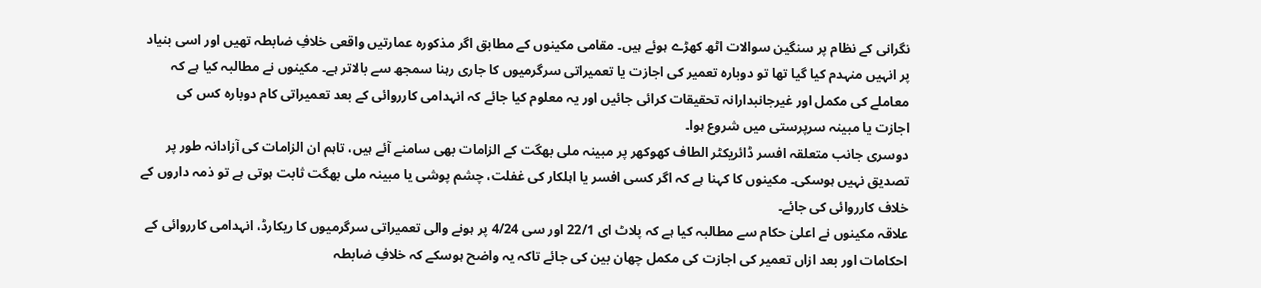نگرانی کے نظام پر سنگین سوالات اٹھ کھڑے ہوئے ہیں۔ مقامی مکینوں کے مطابق اگر مذکورہ عمارتیں واقعی خلافِ ضابطہ تھیں اور اسی بنیاد پر انہیں منہدم کیا گیا تھا تو دوبارہ تعمیر کی اجازت یا تعمیراتی سرگرمیوں کا جاری رہنا سمجھ سے بالاتر ہے۔ مکینوں نے مطالبہ کیا ہے کہ معاملے کی مکمل اور غیرجانبدارانہ تحقیقات کرائی جائیں اور یہ معلوم کیا جائے کہ انہدامی کارروائی کے بعد تعمیراتی کام دوبارہ کس کی اجازت یا مبینہ سرپرستی میں شروع ہوا۔
دوسری جانب متعلقہ افسر ڈائریکٹر الطاف کھوکھر پر مبینہ ملی بھگت کے الزامات بھی سامنے آئے ہیں، تاہم ان الزامات کی آزادانہ طور پر تصدیق نہیں ہوسکی۔ مکینوں کا کہنا ہے کہ اگر کسی افسر یا اہلکار کی غفلت، چشم پوشی یا مبینہ ملی بھگت ثابت ہوتی ہے تو ذمہ داروں کے خلاف کارروائی کی جائے۔
علاقہ مکینوں نے اعلیٰ حکام سے مطالبہ کیا ہے کہ پلاٹ ای 22/1 اور سی 4/24 پر ہونے والی تعمیراتی سرگرمیوں کا ریکارڈ، انہدامی کارروائی کے احکامات اور بعد ازاں تعمیر کی اجازت کی مکمل چھان بین کی جائے تاکہ یہ واضح ہوسکے کہ خلافِ ضابطہ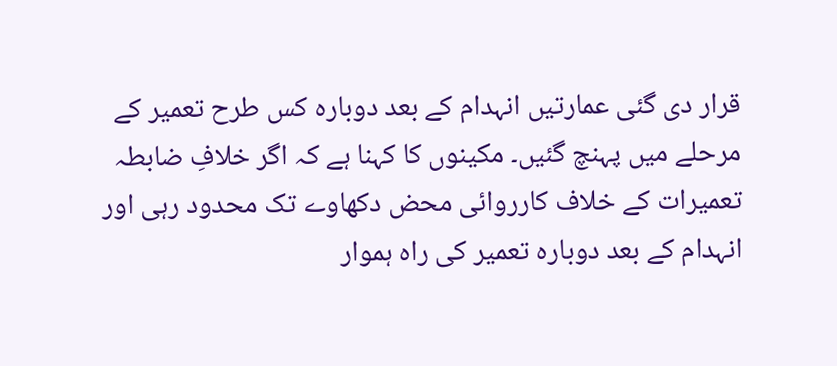قرار دی گئی عمارتیں انہدام کے بعد دوبارہ کس طرح تعمیر کے مرحلے میں پہنچ گئیں۔ مکینوں کا کہنا ہے کہ اگر خلافِ ضابطہ تعمیرات کے خلاف کارروائی محض دکھاوے تک محدود رہی اور انہدام کے بعد دوبارہ تعمیر کی راہ ہموار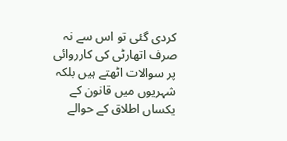کردی گئی تو اس سے نہ صرف اتھارٹی کی کارروائی پر سوالات اٹھتے ہیں بلکہ شہریوں میں قانون کے یکساں اطلاق کے حوالے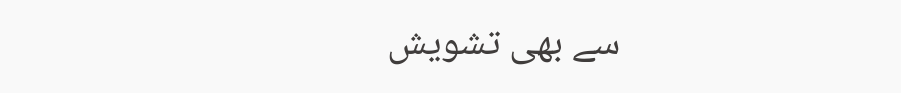سے بھی تشویش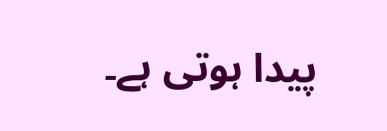پیدا ہوتی ہے۔